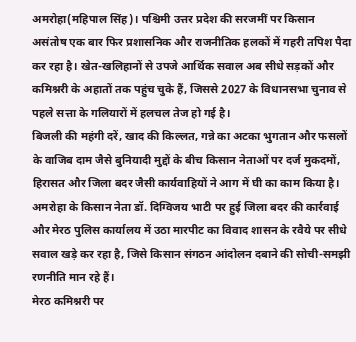अमरोहा(महिपाल सिंह)। पश्चिमी उत्तर प्रदेश की सरजमीं पर किसान असंतोष एक बार फिर प्रशासनिक और राजनीतिक हलकों में गहरी तपिश पैदा कर रहा है। खेत-खलिहानों से उपजे आर्थिक सवाल अब सीधे सड़कों और कमिश्नरी के अहातों तक पहुंच चुके हैं, जिससे 2027 के विधानसभा चुनाव से पहले सत्ता के गलियारों में हलचल तेज हो गई है।
बिजली की महंगी दरें, खाद की किल्लत, गन्ने का अटका भुगतान और फसलों के वाजिब दाम जैसे बुनियादी मुद्दों के बीच किसान नेताओं पर दर्ज मुकदमों, हिरासत और जिला बदर जैसी कार्यवाहियों ने आग में घी का काम किया है। अमरोहा के किसान नेता डॉ. दिग्विजय भाटी पर हुई जिला बदर की कार्रवाई और मेरठ पुलिस कार्यालय में उठा मारपीट का विवाद शासन के रवैये पर सीधे सवाल खड़े कर रहा है, जिसे किसान संगठन आंदोलन दबाने की सोची-समझी रणनीति मान रहे हैं।
मेरठ कमिश्नरी पर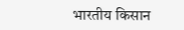भारतीय किसान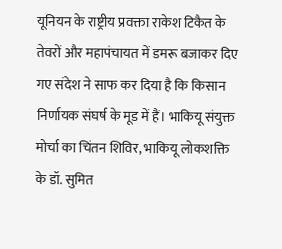यूनियन के राष्ट्रीय प्रवक्ता राकेश टिकैत के तेवरों और महापंचायत में डमरू बजाकर दिए गए संदेश ने साफ कर दिया है कि किसान निर्णायक संघर्ष के मूड में हैं। भाकियू संयुक्त मोर्चा का चिंतन शिविर, भाकियू लोकशक्ति के डॉ. सुमित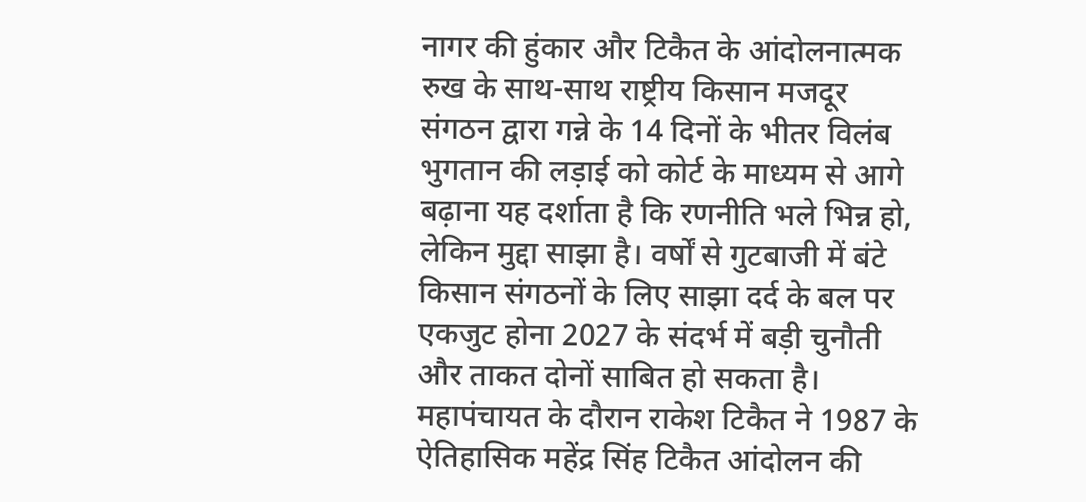नागर की हुंकार और टिकैत के आंदोलनात्मक रुख के साथ-साथ राष्ट्रीय किसान मजदूर संगठन द्वारा गन्ने के 14 दिनों के भीतर विलंब भुगतान की लड़ाई को कोर्ट के माध्यम से आगे बढ़ाना यह दर्शाता है कि रणनीति भले भिन्न हो, लेकिन मुद्दा साझा है। वर्षों से गुटबाजी में बंटे किसान संगठनों के लिए साझा दर्द के बल पर एकजुट होना 2027 के संदर्भ में बड़ी चुनौती और ताकत दोनों साबित हो सकता है।
महापंचायत के दौरान राकेश टिकैत ने 1987 के ऐतिहासिक महेंद्र सिंह टिकैत आंदोलन की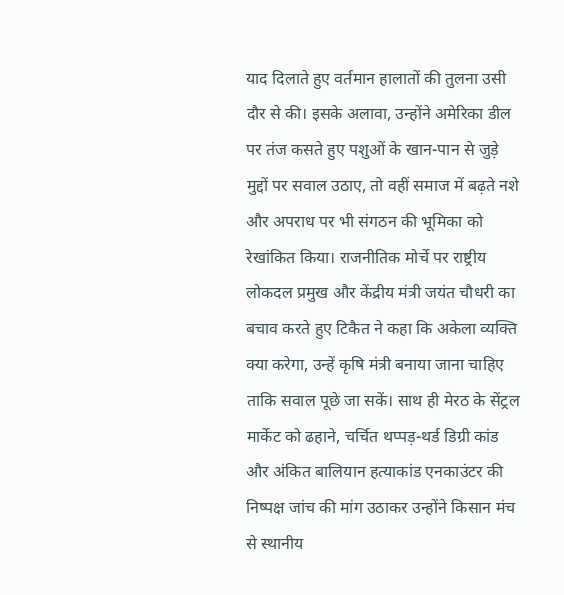याद दिलाते हुए वर्तमान हालातों की तुलना उसी दौर से की। इसके अलावा, उन्होंने अमेरिका डील पर तंज कसते हुए पशुओं के खान-पान से जुड़े मुद्दों पर सवाल उठाए, तो वहीं समाज में बढ़ते नशे और अपराध पर भी संगठन की भूमिका को रेखांकित किया। राजनीतिक मोर्चे पर राष्ट्रीय लोकदल प्रमुख और केंद्रीय मंत्री जयंत चौधरी का बचाव करते हुए टिकैत ने कहा कि अकेला व्यक्ति क्या करेगा, उन्हें कृषि मंत्री बनाया जाना चाहिए ताकि सवाल पूछे जा सकें। साथ ही मेरठ के सेंट्रल मार्केट को ढहाने, चर्चित थप्पड़-थर्ड डिग्री कांड और अंकित बालियान हत्याकांड एनकाउंटर की निष्पक्ष जांच की मांग उठाकर उन्होंने किसान मंच से स्थानीय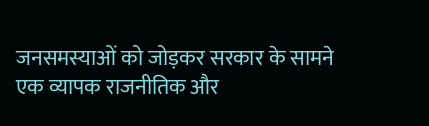जनसमस्याओं को जोड़कर सरकार के सामने एक व्यापक राजनीतिक और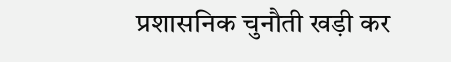प्रशासनिक चुनौती खड़ी कर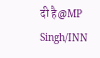दी है@MP Singh/INN